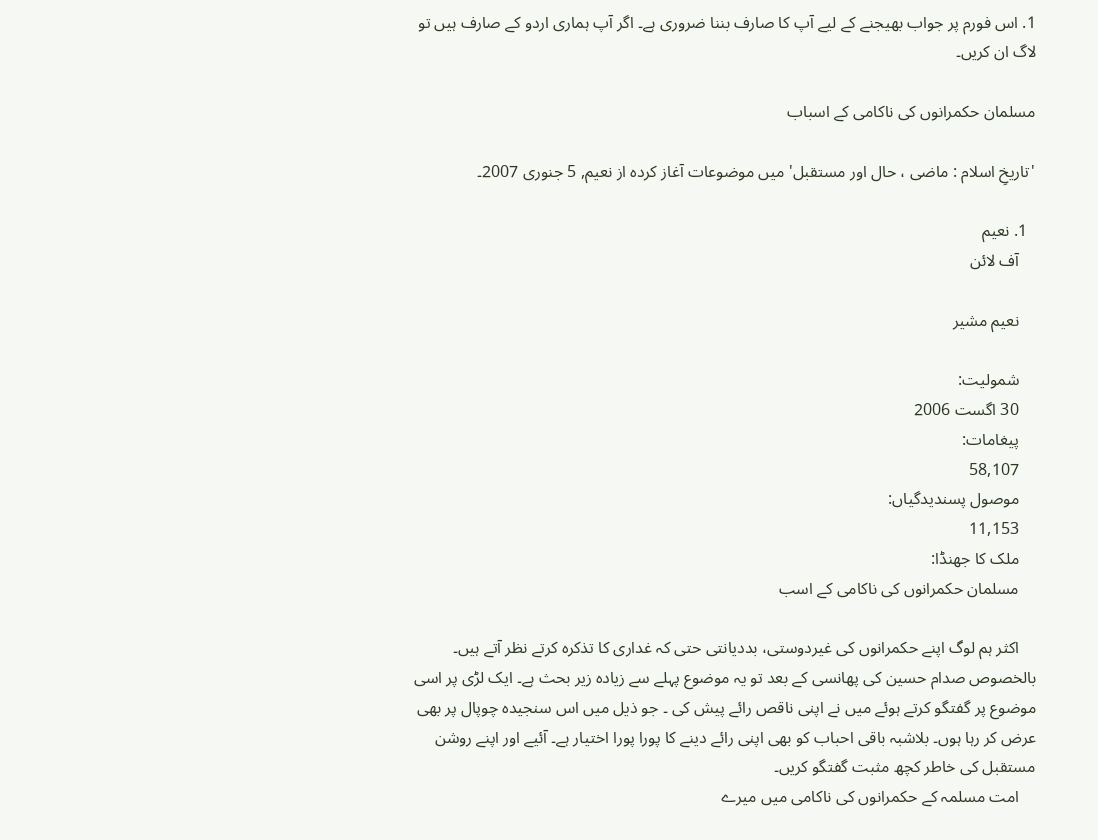1. اس فورم پر جواب بھیجنے کے لیے آپ کا صارف بننا ضروری ہے۔ اگر آپ ہماری اردو کے صارف ہیں تو لاگ ان کریں۔

مسلمان حکمرانوں کی ناکامی کے اسباب

'تاریخِ اسلام : ماضی ، حال اور مستقبل' میں موضوعات آغاز کردہ از نعیم, 5 جنوری 2007۔

  1. نعیم
    آف لائن

    نعیم مشیر

    شمولیت:
    30 اگست 2006
    پیغامات:
    58,107
    موصول پسندیدگیاں:
    11,153
    ملک کا جھنڈا:
    مسلمان حکمرانوں کی ناکامی کے اسب

    اکثر ہم لوگ اپنے حکمرانوں کی غیردوستی، بددیانتی حتی کہ غداری کا تذکرہ کرتے نظر آتے ہیں۔ بالخصوص صدام حسین کی پھانسی کے بعد تو یہ موضوع پہلے سے زیادہ زیر بحث ہے۔ ایک لڑی پر اسی موضوع پر گفتگو کرتے ہوئے میں نے اپنی ناقص رائے پیش کی ۔ جو ذیل میں اس سنجیدہ چوپال پر بھی عرض کر رہا ہوں۔ بلاشبہ باقی احباب کو بھی اپنی رائے دینے کا پورا پورا اختیار ہے۔ آئیے اور اپنے روشن مستقبل کی خاطر کچھ مثبت گفتگو کریں۔
    امت مسلمہ کے حکمرانوں کی ناکامی میں میرے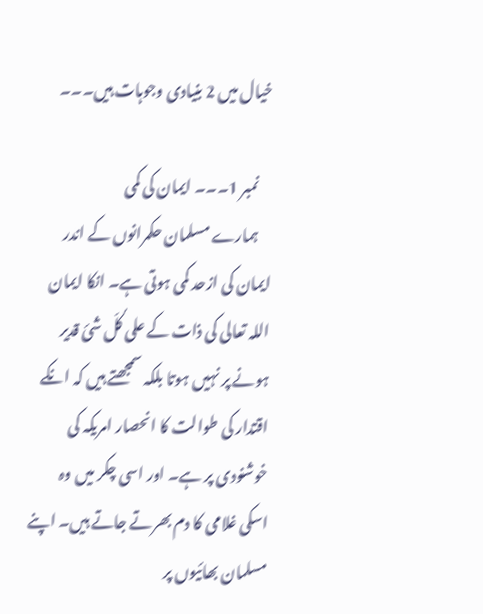خیال میں 2 بنیادی وجوہات ہیں۔۔۔

    نمبر 1۔۔۔ ایمان کی کمی
    ہمارے مسلمان حکمرانوں کے اندر ایمان کی ازحد کمی ہوتی ہے۔ انکا ایمان اللہ تعالی کی ذات کے علی کُلّ شئ قدیر ہونے پر نہیں ہوتا بلکہ سمجھتے ہیں کہ انکے اقتدار کی طوالت کا انحصار امریکہ کی خوشنودی پر ہے۔ اور اسی چکر میں وہ اسکی غلامی کا دم بھرتے جاتے ہیں۔ اپنے مسلمان بھائیوں پر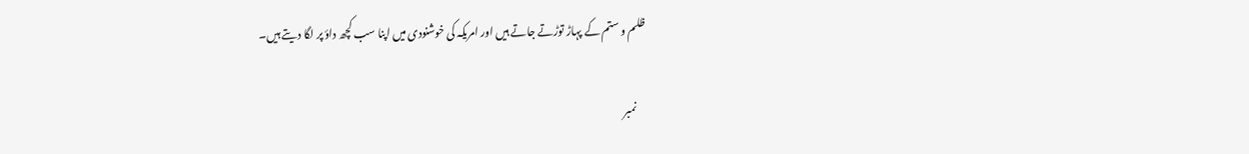ظلم و ستم کے پہاڑ توڑتے جاتے ہیں اور امریکہ کی خوشنودی میں اپنا سب کچھ داؤ پر لگا دیتے ہیں۔

    نمبر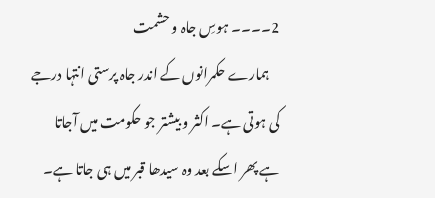2۔۔۔۔ ہوسِ جاہ و حشمت
    ہمارے حکمرانوں کے اندر جاہ پرستی انتہا درجے کی ہوتی ہے۔ اکثر و بیشتر جو حکومت میں آجاتا ہے پھر اسکے بعد وہ سیدھا قبر میں ہی جاتا ہے۔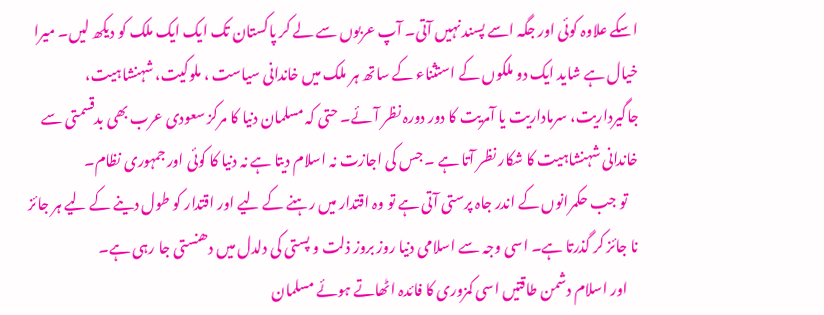اسکے علاوہ کوئی اور جگہ اسے پسند نہیں آتی۔ آپ عربوں سے لے کر پاکستان تک ایک ایک ملک کو دیکھ لیں۔ میرا خیال ہے شاید ایک دو ملکوں کے استثناء کے ساتھ ہر ملک میں خاندانی سیاست ، ملوکیت، شہنشاہیت، جاگیرداریت، سرماداریت یا آمریت کا دور دورہ نظر آئے۔ حتی کہ مسلمان دنیا کا مرکز سعودی عرب بھی بدقسمتی سے خاندانی شہنشاہیت کا شکار نظر آتا ہے ۔ جس کی اجازت نہ اسلام دیتا ہے نہ دنیا کا کوئی اور جمہوری نظام۔
    تو جب حکمرانوں کے اندر جاہ پرستی آتی ہے تو وہ اقتدار میں رہنے کے لیے اور اقتدار کو طول دینے کے لیے ہر جائز نا جائز کر گذرتا ہے۔ اسی وجہ سے اسلامی دنیا روز بروز ذلت و پستی کی دلدل میں دھنستی جا رہی ہے۔
    اور اسلام دشمن طاقتیں اسی کمزوری کا فائدہ اٹھاتے ہوئے مسلمان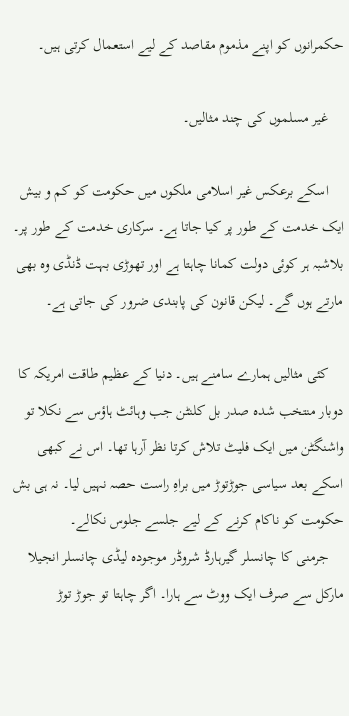حکمرانوں کو اپنے مذموم مقاصد کے لیے استعمال کرتی ہیں۔

    غیر مسلموں کی چند مثالیں۔

    اسکے برعکس غیر اسلامی ملکوں میں حکومت کو کم و بیش ایک خدمت کے طور پر کیا جاتا ہے۔ سرکاری خدمت کے طور پر۔ بلاشبہ ہر کوئی دولت کمانا چاہتا ہے اور تھوڑی بہت ڈنڈی وہ بھی مارتے ہوں گے۔ لیکن قانون کی پابندی ضرور کی جاتی ہے۔

    کئی مثالیں ہمارے سامنے ہیں۔ دنیا کے عظیم طاقت امریکہ کا دوبار منتخب شدہ صدر بل کلنٹن جب وہائٹ ہاؤس سے نکلا تو واشنگٹن میں ایک فلیٹ تلاش کرتا نظر آرہا تھا۔ اس نے کبھی اسکے بعد سیاسی جوڑتوڑ میں براہِ راست حصہ نہیں لیا۔ نہ ہی بش حکومت کو ناکام کرنے کے لیے جلسے جلوس نکالے۔
    جرمنی کا چانسلر گیرہارڈ شروڈر موجودہ لیڈی چانسلر انجیلا مارکل سے صرف ایک ووٹ سے ہارا۔ اگر چاہتا تو جوڑ توڑ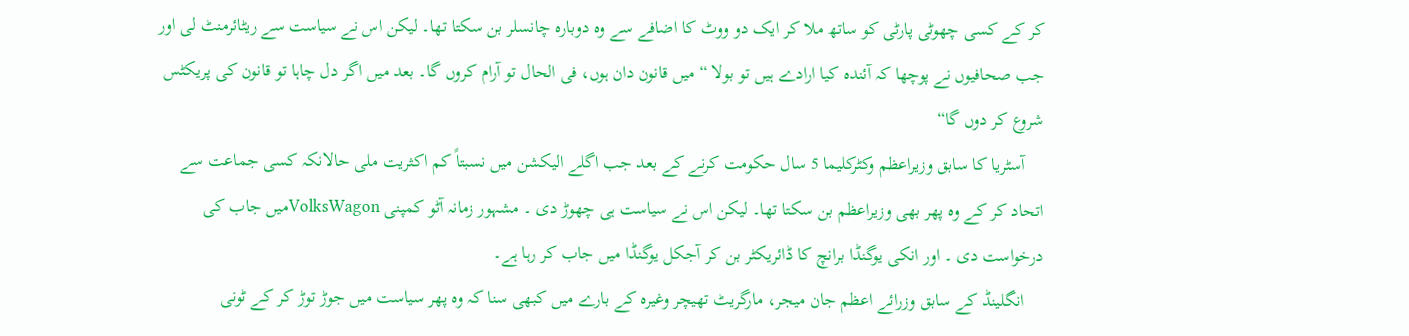کر کے کسی چھوٹی پارٹی کو ساتھ ملا کر ایک دو ووٹ کا اضافے سے وہ دوبارہ چانسلر بن سکتا تھا۔ لیکن اس نے سیاست سے ریٹائرمنٹ لی اور جب صحافیوں نے پوچھا کہ آئندہ کیا ارادے ہیں تو بولا “ میں قانون دان ہوں، فی الحال تو آرام کروں گا۔ بعد میں اگر دل چاہا تو قانون کی پریکٹس شروع کر دوں گا“
    آسٹریا کا سابق وزیراعظم وکٹرکلیما 5 سال حکومت کرنے کے بعد جب اگلے الیکشن میں نسبتاً کم اکثریت ملی حالانکہ کسی جماعت سے اتحاد کر کے وہ پھر بھی وزیراعظم بن سکتا تھا۔ لیکن اس نے سیاست ہی چھوڑ دی ۔ مشہور زمانہ آٹو کمپنی VolksWagonمیں جاب کی درخواست دی ۔ اور انکی یوگنڈا برانچ کا ڈائریکٹر بن کر آجکل یوگنڈا میں جاب کر رہا ہے۔
    انگلینڈ کے سابق وزرائے اعظم جان میجر، مارگریٹ تھیچر وغیرہ کے بارے میں کبھی سنا کہ وہ پھر سیاست میں جوڑ توڑ کر کے ٹونی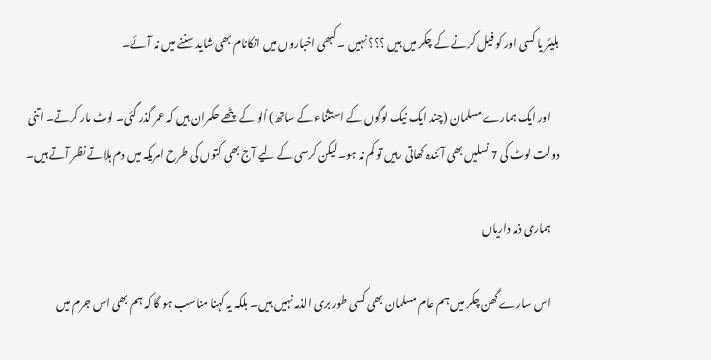بلیئر یا کسی اور کو فیل کرنے کے چکر میں ہیں ؟؟؟ نہیں ۔ کبھی اخباروں میں انکانام بھی شاید سننے میں نہ آئے۔

    اور ایک ہمارے مسلمان (چند ایک نیک لوگوں کے استثناء کے ساتھ) اُلو کے پٹھے حکمران ہیں کہ عمر گذر گئی۔ لوٹ مار کرتے۔ اتنی دولت لوٹ کی 7 نسلیں بھی آئندہ کھاتی رہیں تو کم نہ ہو۔ لیکن کرسی کے لیے آج بھی کتوں کی طرح امریکہ میں دم ہلاتے نظر آتے ہیں۔

    ہماری ذمہ داریاں

    اس سارے گھن چکر میں ہم عام مسلمان بھی کسی طور بری الذمہ نہیں ہیں۔ بلکہ یہ کہنا مناسب ہو گا کہ ہم بھی اس جرم میں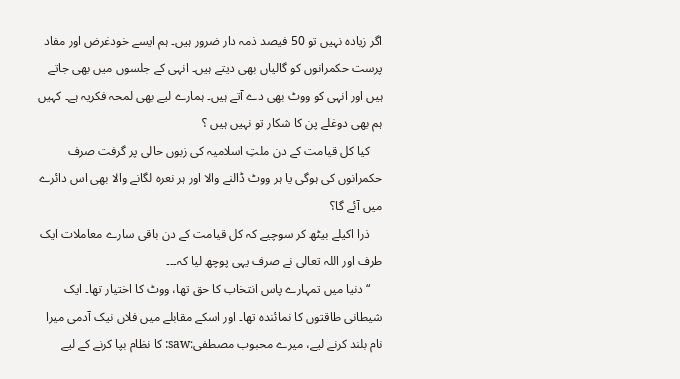اگر زیادہ نہیں تو 50 فیصد ذمہ دار ضرور ہیں۔ ہم ایسے خودغرض اور مفاد پرست حکمرانوں کو گالیاں بھی دیتے ہیں۔ انہی کے جلسوں میں بھی جاتے ہیں اور انہی کو ووٹ بھی دے آتے ہیں۔ ہمارے لیے بھی لمحہ فکریہ ہے۔ کہیں ہم بھی دوغلے پن کا شکار تو نہیں ہیں ؟
    کیا کل قیامت کے دن ملتِ اسلامیہ کی زبوں حالی پر گرفت صرف حکمرانوں کی ہوگی یا ہر ووٹ ڈالنے والا اور ہر نعرہ لگانے والا بھی اس دائرے میں آئے گا؟
    ذرا اکیلے بیٹھ کر سوچیے کہ کل قیامت کے دن باقی سارے معاملات ایک طرف اور اللہ تعالی نے صرف یہی پوچھ لیا کہ۔۔۔
    “ دنیا میں تمہارے پاس انتخاب کا حق تھا، ووٹ کا اختیار تھا۔ ایک شیطانی طاقتوں کا نمائندہ تھا۔ اور اسکے مقابلے میں فلاں نیک آدمی میرا نام بلند کرنے لیے، میرے محبوب مصطفی:saw: کا نظام بپا کرنے کے لیے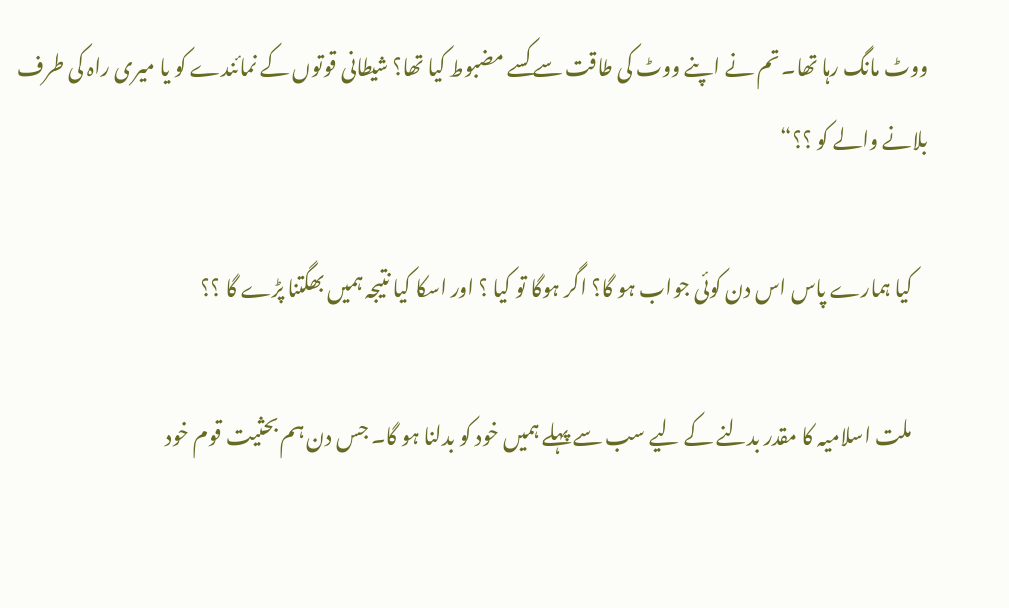ووٹ مانگ رہا تھا۔ تم نے اپنے ووٹ کی طاقت سے کسے مضبوط کیا تھا؟ شیطانی قوتوں کے نمائندے کو یا میری راہ کی طرف بلانے والے کو ؟؟“

    کیا ہمارے پاس اس دن کوئی جواب ہو گا؟ اگر ہوگا تو کیا ؟ اور اسکا کیا نتیجہ ہمیں بھگتنا پڑے گا ؟؟

    ملت اسلامیہ کا مقدر بدلنے کے لیے سب سے پہلے ہمیں خود کو بدلنا ہو گا۔ ‌‌جس دن ہم بحثیت قوم خود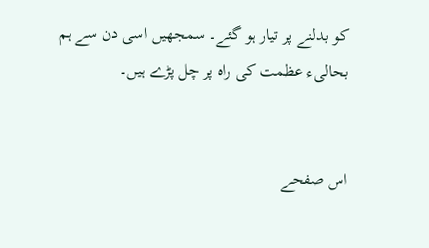کو بدلنے پر تیار ہو گئے۔ سمجھیں اسی دن سے ہم بحالیء عظمت کی راہ پر چل پڑے ہیں۔


اس صفحے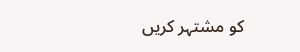کو مشتہر کریں